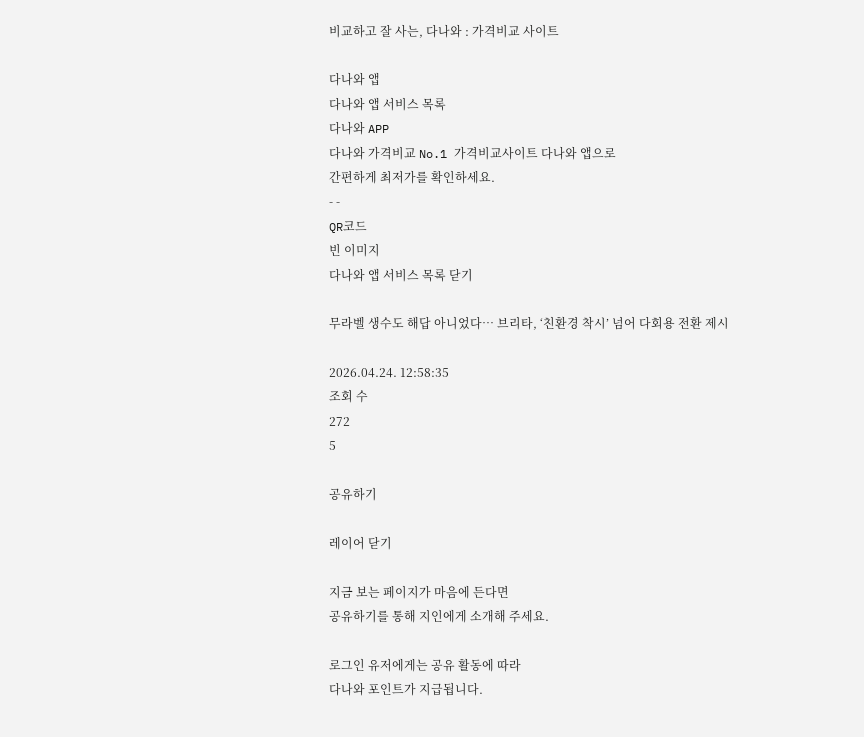비교하고 잘 사는, 다나와 : 가격비교 사이트

다나와 앱
다나와 앱 서비스 목록
다나와 APP
다나와 가격비교 No.1 가격비교사이트 다나와 앱으로
간편하게 최저가를 확인하세요.
- -
QR코드
빈 이미지
다나와 앱 서비스 목록 닫기

무라벨 생수도 해답 아니었다… 브리타, ‘친환경 착시’ 넘어 다회용 전환 제시

2026.04.24. 12:58:35
조회 수
272
5

공유하기

레이어 닫기

지금 보는 페이지가 마음에 든다면
공유하기를 통해 지인에게 소개해 주세요.

로그인 유저에게는 공유 활동에 따라
다나와 포인트가 지급됩니다.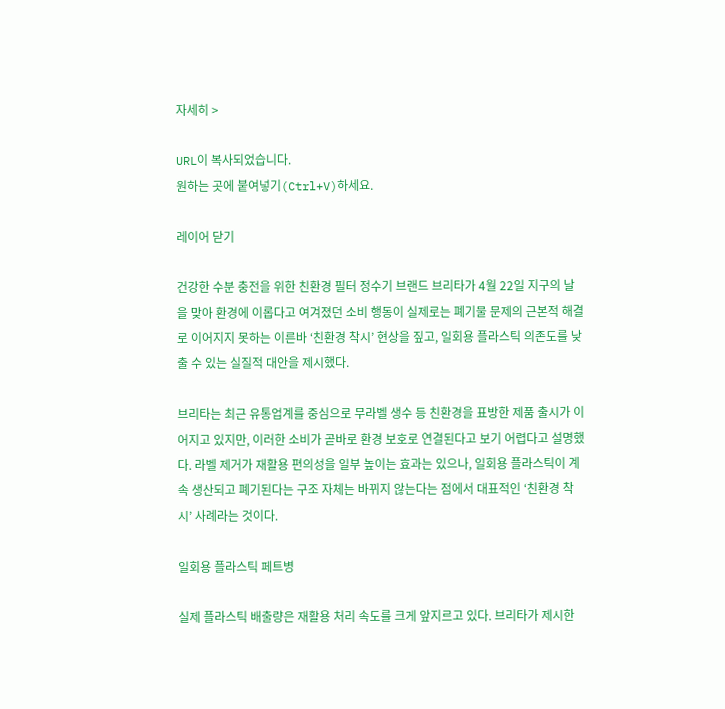자세히 >

URL이 복사되었습니다.
원하는 곳에 붙여넣기(Ctrl+V)하세요.

레이어 닫기

건강한 수분 충전을 위한 친환경 필터 정수기 브랜드 브리타가 4월 22일 지구의 날을 맞아 환경에 이롭다고 여겨졌던 소비 행동이 실제로는 폐기물 문제의 근본적 해결로 이어지지 못하는 이른바 ‘친환경 착시’ 현상을 짚고, 일회용 플라스틱 의존도를 낮출 수 있는 실질적 대안을 제시했다.

브리타는 최근 유통업계를 중심으로 무라벨 생수 등 친환경을 표방한 제품 출시가 이어지고 있지만, 이러한 소비가 곧바로 환경 보호로 연결된다고 보기 어렵다고 설명했다. 라벨 제거가 재활용 편의성을 일부 높이는 효과는 있으나, 일회용 플라스틱이 계속 생산되고 폐기된다는 구조 자체는 바뀌지 않는다는 점에서 대표적인 ‘친환경 착시’ 사례라는 것이다.

일회용 플라스틱 페트병

실제 플라스틱 배출량은 재활용 처리 속도를 크게 앞지르고 있다. 브리타가 제시한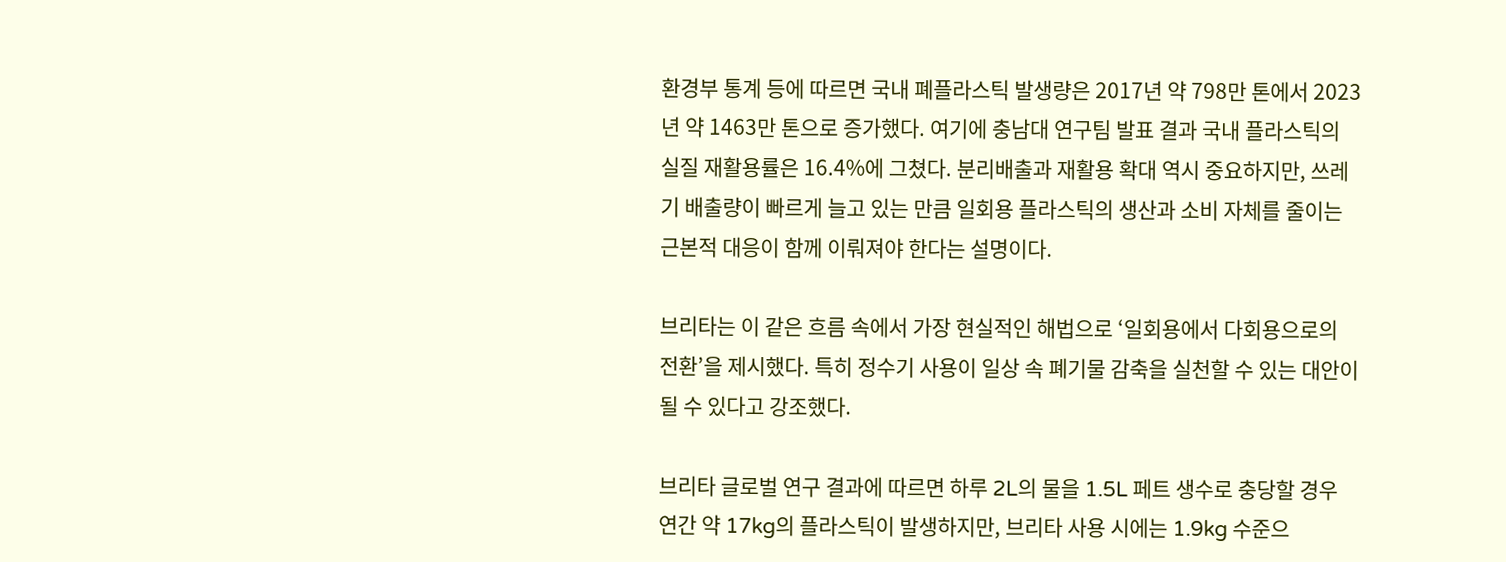환경부 통계 등에 따르면 국내 폐플라스틱 발생량은 2017년 약 798만 톤에서 2023년 약 1463만 톤으로 증가했다. 여기에 충남대 연구팀 발표 결과 국내 플라스틱의 실질 재활용률은 16.4%에 그쳤다. 분리배출과 재활용 확대 역시 중요하지만, 쓰레기 배출량이 빠르게 늘고 있는 만큼 일회용 플라스틱의 생산과 소비 자체를 줄이는 근본적 대응이 함께 이뤄져야 한다는 설명이다.

브리타는 이 같은 흐름 속에서 가장 현실적인 해법으로 ‘일회용에서 다회용으로의 전환’을 제시했다. 특히 정수기 사용이 일상 속 폐기물 감축을 실천할 수 있는 대안이 될 수 있다고 강조했다.

브리타 글로벌 연구 결과에 따르면 하루 2L의 물을 1.5L 페트 생수로 충당할 경우 연간 약 17kg의 플라스틱이 발생하지만, 브리타 사용 시에는 1.9kg 수준으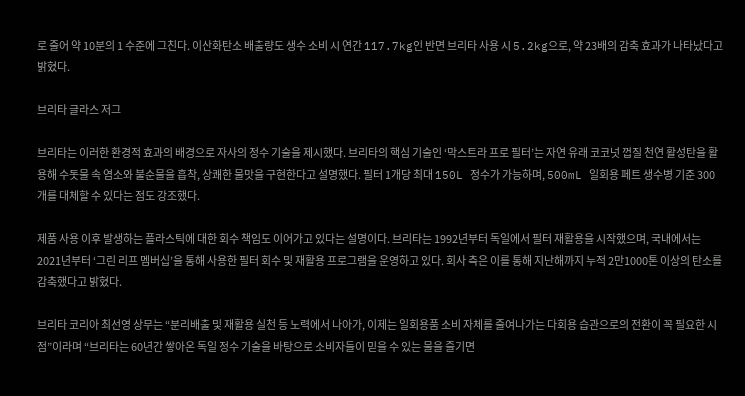로 줄어 약 10분의 1 수준에 그친다. 이산화탄소 배출량도 생수 소비 시 연간 117.7kg인 반면 브리타 사용 시 5.2kg으로, 약 23배의 감축 효과가 나타났다고 밝혔다.

브리타 글라스 저그

브리타는 이러한 환경적 효과의 배경으로 자사의 정수 기술을 제시했다. 브리타의 핵심 기술인 ‘막스트라 프로 필터’는 자연 유래 코코넛 껍질 천연 활성탄을 활용해 수돗물 속 염소와 불순물을 흡착, 상쾌한 물맛을 구현한다고 설명했다. 필터 1개당 최대 150L 정수가 가능하며, 500mL 일회용 페트 생수병 기준 300개를 대체할 수 있다는 점도 강조했다.

제품 사용 이후 발생하는 플라스틱에 대한 회수 책임도 이어가고 있다는 설명이다. 브리타는 1992년부터 독일에서 필터 재활용을 시작했으며, 국내에서는 2021년부터 ‘그린 리프 멤버십’을 통해 사용한 필터 회수 및 재활용 프로그램을 운영하고 있다. 회사 측은 이를 통해 지난해까지 누적 2만1000톤 이상의 탄소를 감축했다고 밝혔다.

브리타 코리아 최선영 상무는 “분리배출 및 재활용 실천 등 노력에서 나아가, 이제는 일회용품 소비 자체를 줄여나가는 다회용 습관으로의 전환이 꼭 필요한 시점”이라며 “브리타는 60년간 쌓아온 독일 정수 기술을 바탕으로 소비자들이 믿을 수 있는 물을 즐기면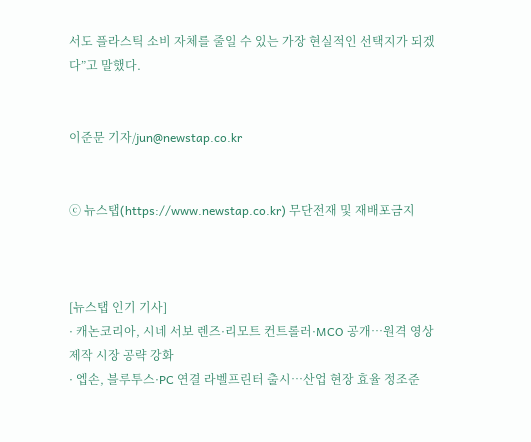서도 플라스틱 소비 자체를 줄일 수 있는 가장 현실적인 선택지가 되겠다”고 말했다.


이준문 기자/jun@newstap.co.kr


ⓒ 뉴스탭(https://www.newstap.co.kr) 무단전재 및 재배포금지



[뉴스탭 인기 기사]
· 캐논코리아, 시네 서보 렌즈·리모트 컨트롤러·MCO 공개…원격 영상 제작 시장 공략 강화
· 엡손, 블루투스·PC 연결 라벨프린터 출시…산업 현장 효율 정조준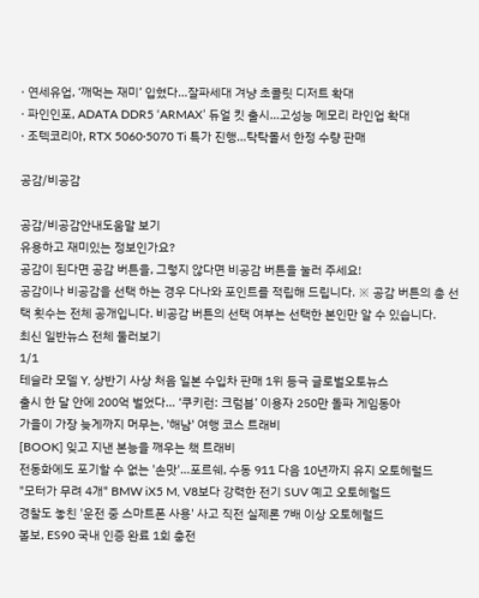· 연세유업, ‘깨먹는 재미’ 입혔다…잘파세대 겨냥 초콜릿 디저트 확대
· 파인인포, ADATA DDR5 ‘ARMAX’ 듀얼 킷 출시…고성능 메모리 라인업 확대
· 조텍코리아, RTX 5060·5070 Ti 특가 진행…탁탁몰서 한정 수량 판매

공감/비공감

공감/비공감안내도움말 보기
유용하고 재미있는 정보인가요?
공감이 된다면 공감 버튼을, 그렇지 않다면 비공감 버튼을 눌러 주세요!
공감이나 비공감을 선택 하는 경우 다나와 포인트를 적립해 드립니다. ※ 공감 버튼의 총 선택 횟수는 전체 공개입니다. 비공감 버튼의 선택 여부는 선택한 본인만 알 수 있습니다.
최신 일반뉴스 전체 둘러보기
1/1
테슬라 모델 Y, 상반기 사상 처음 일본 수입차 판매 1위 등극 글로벌오토뉴스
출시 한 달 안에 200억 벌었다… ‘쿠키런: 크럼블’ 이용자 250만 돌파 게임동아
가을이 가장 늦게까지 머무는, '해남' 여행 코스 트래비
[BOOK] 잊고 지낸 본능을 깨우는 책 트래비
전동화에도 포기할 수 없는 '손맛'…포르쉐, 수동 911 다음 10년까지 유지 오토헤럴드
"모터가 무려 4개" BMW iX5 M, V8보다 강력한 전기 SUV 예고 오토헤럴드
경찰도 놓친 '운전 중 스마트폰 사용' 사고 직전 실제론 7배 이상 오토헤럴드
볼보, ES90 국내 인증 완료 1회 충전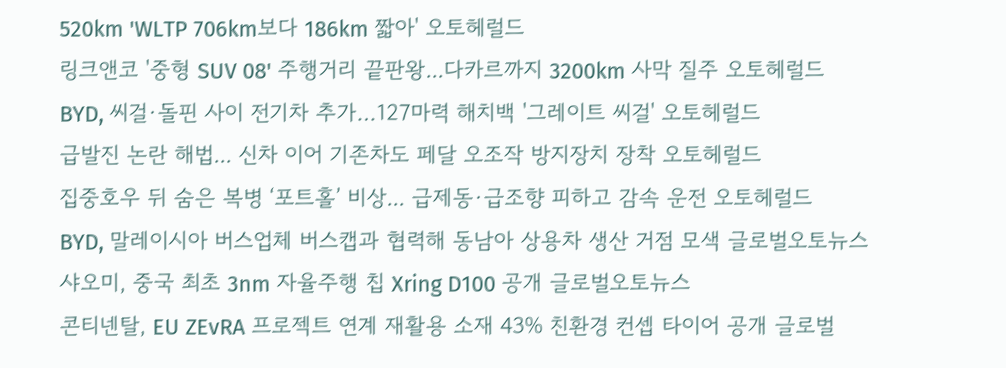520km 'WLTP 706km보다 186km 짧아' 오토헤럴드
링크앤코 '중형 SUV 08' 주행거리 끝판왕...다카르까지 3200km 사막 질주 오토헤럴드
BYD, 씨걸·돌핀 사이 전기차 추가…127마력 해치백 '그레이트 씨걸' 오토헤럴드
급발진 논란 해법... 신차 이어 기존차도 페달 오조작 방지장치 장착 오토헤럴드
집중호우 뒤 숨은 복병 ‘포트홀’ 비상... 급제동·급조향 피하고 감속 운전 오토헤럴드
BYD, 말레이시아 버스업체 버스캡과 협력해 동남아 상용차 생산 거점 모색 글로벌오토뉴스
샤오미, 중국 최초 3nm 자율주행 칩 Xring D100 공개 글로벌오토뉴스
콘티넨탈, EU ZEvRA 프로젝트 연계 재활용 소재 43% 친환경 컨셉 타이어 공개 글로벌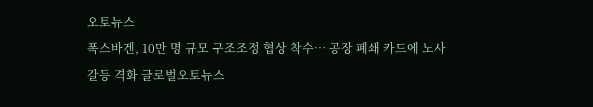오토뉴스
폭스바겐, 10만 명 규모 구조조정 협상 착수… 공장 폐쇄 카드에 노사 갈등 격화 글로벌오토뉴스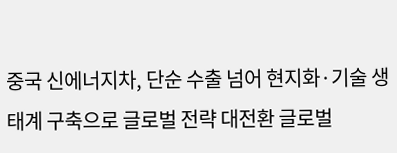중국 신에너지차, 단순 수출 넘어 현지화·기술 생태계 구축으로 글로벌 전략 대전환 글로벌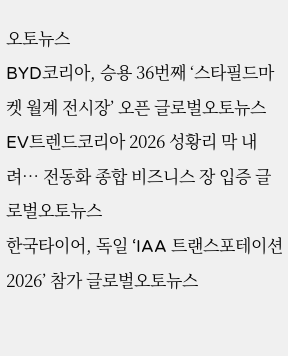오토뉴스
BYD코리아, 승용 36번째 ‘스타필드마켓 월계 전시장’ 오픈 글로벌오토뉴스
EV트렌드코리아 2026 성황리 막 내려… 전동화 종합 비즈니스 장 입증 글로벌오토뉴스
한국타이어, 독일 ‘IAA 트랜스포테이션 2026’ 참가 글로벌오토뉴스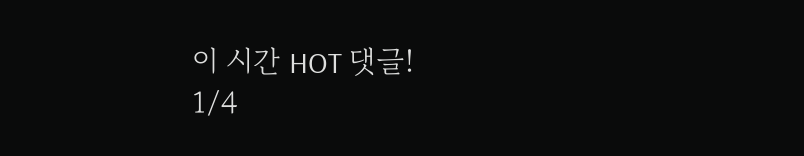이 시간 HOT 댓글!
1/4